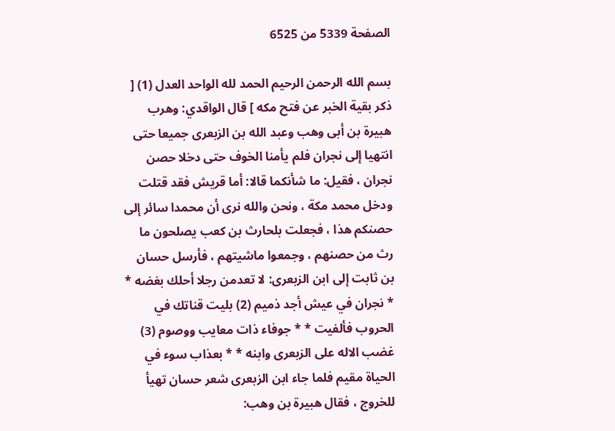الصفحة 5339 من 6525

بسم الله الرحمن الرحيم الحمد لله الواحد العدل (1) [ ذكر بقية الخبر عن فتح مكه ] قال الواقدي: وهرب هبيرة بن أبى وهب وعبد الله بن الزبعرى جميعا حتى انتهيا إلى نجران فلم يأمنا الخوف حتى دخلا حصن نجران ، فقيل: ما شأنكما قالا: أما قريش فقد قتلت ودخل محمد مكة ، ونحن والله نرى أن محمدا سائر إلى حصنكم هذا ، فجعلت بلحارث بن كعب يصلحون ما رث من حصنهم ، وجمعوا ماشيتهم ، فأرسل حسان بن ثابت إلى ابن الزبعرى: لا تعدمن رجلا أحلك بغضه * * نجران في عيش أجد ذميم (2) بليت قناتك في الحروب فألفيت * * جوفاء ذات معايب ووصوم (3) غضب الاله على الزبعرى وابنه * * بعذاب سوء في الحياة مقيم فلما جاء ابن الزبعرى شعر حسان تهيأ للخروج ، فقال هبيرة بن وهب: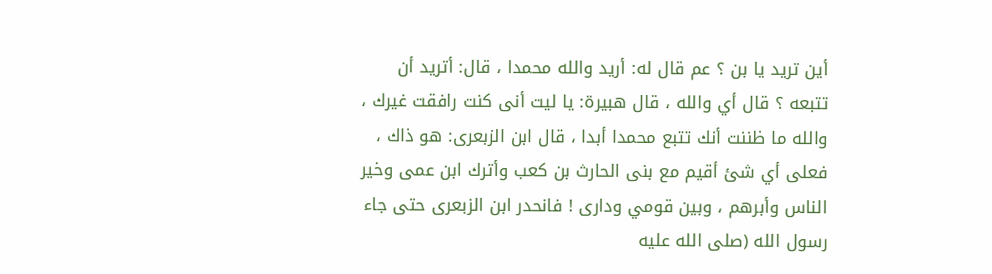أين تريد يا بن ؟ عم قال له: أريد والله محمدا ، قال: أتريد أن تتبعه ؟ قال أي والله ، قال هبيرة: يا ليت أنى كنت رافقت غيرك ، والله ما ظننت أنك تتبع محمدا أبدا ، قال ابن الزبعرى: هو ذاك ، فعلى أي شئ أقيم مع بنى الحارث بن كعب وأترك ابن عمى وخير الناس وأبرهم ، وبين قومي ودارى ! فانحدر ابن الزبعرى حتى جاء رسول الله (صلى الله عليه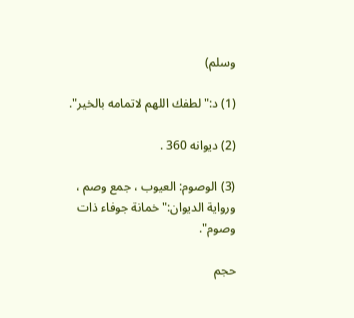وسلم)

(1) د:"لطفك اللهم لاتمامه بالخير".

(2) ديوانه 360 .

(3) الوصوم: العيوب ، جمع وصم ، ورواية الديوان:"خمانة جوفاء ذات وصوم".

حجم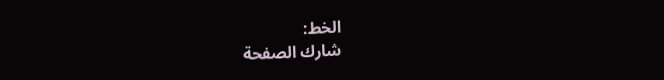الخط:
شارك الصفحة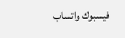فيسبوك واتساب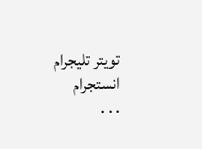تويتر تليجرام انستجرام
. . .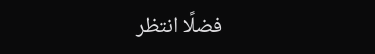فضلًا انتظر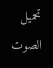تحميل الصوت